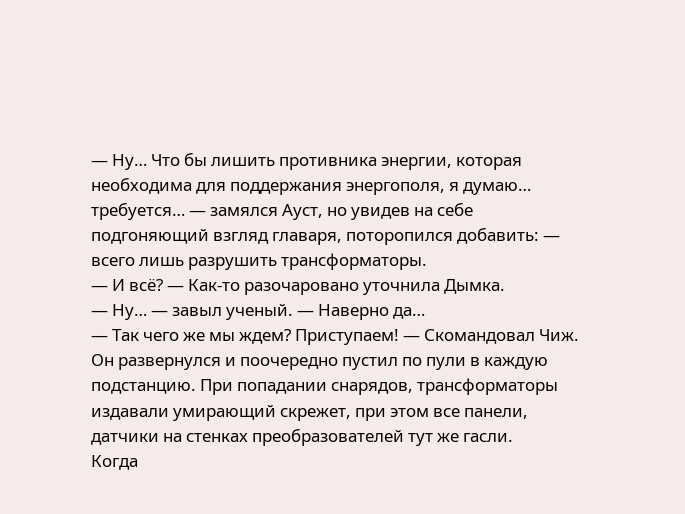— Ну… Что бы лишить противника энергии, которая необходима для поддержания энергополя, я думаю… требуется… — замялся Ауст, но увидев на себе подгоняющий взгляд главаря, поторопился добавить: — всего лишь разрушить трансформаторы.
— И всё? — Как-то разочаровано уточнила Дымка.
— Ну… — завыл ученый. — Наверно да…
— Так чего же мы ждем? Приступаем! — Скомандовал Чиж.
Он развернулся и поочередно пустил по пули в каждую подстанцию. При попадании снарядов, трансформаторы издавали умирающий скрежет, при этом все панели, датчики на стенках преобразователей тут же гасли.
Когда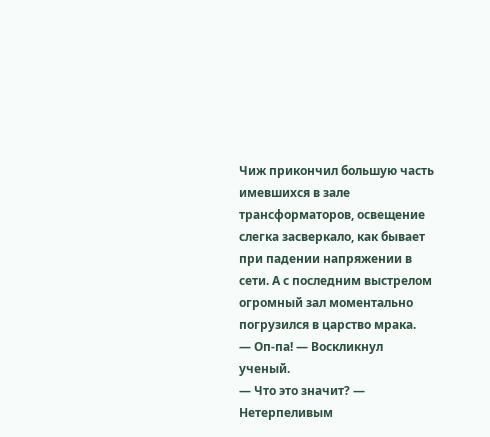Чиж прикончил большую часть имевшихся в зале трансформаторов, освещение слегка засверкало, как бывает при падении напряжении в сети. А с последним выстрелом огромный зал моментально погрузился в царство мрака.
— Оп-па! — Воскликнул ученый.
— Что это значит? — Нетерпеливым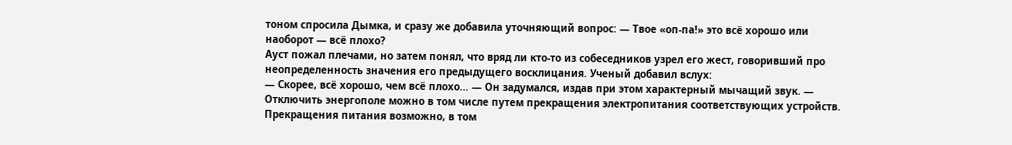тоном спросила Дымка, и сразу же добавила уточняющий вопрос: — Твое «оп-па!» это всё хорошо или наоборот — всё плохо?
Ауст пожал плечами, но затем понял, что вряд ли кто-то из собеседников узрел его жест, говоривший про неопределенность значения его предыдущего восклицания. Ученый добавил вслух:
— Скорее, всё хорошо, чем всё плохо… — Он задумался, издав при этом характерный мычащий звук. — Отключить энергополе можно в том числе путем прекращения электропитания соответствующих устройств. Прекращения питания возможно, в том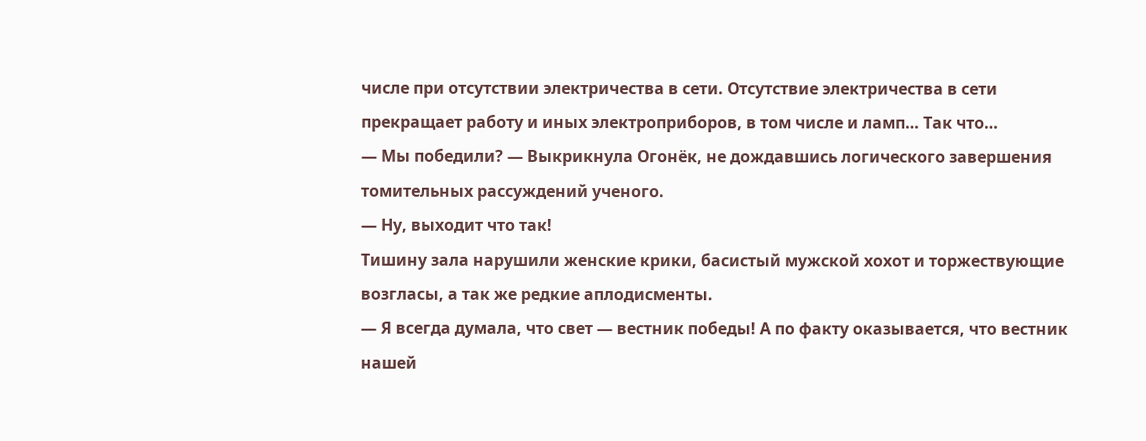числе при отсутствии электричества в сети. Отсутствие электричества в сети прекращает работу и иных электроприборов, в том числе и ламп… Так что…
— Мы победили? — Выкрикнула Огонёк, не дождавшись логического завершения томительных рассуждений ученого.
— Ну, выходит что так!
Тишину зала нарушили женские крики, басистый мужской хохот и торжествующие возгласы, а так же редкие аплодисменты.
— Я всегда думала, что свет — вестник победы! А по факту оказывается, что вестник нашей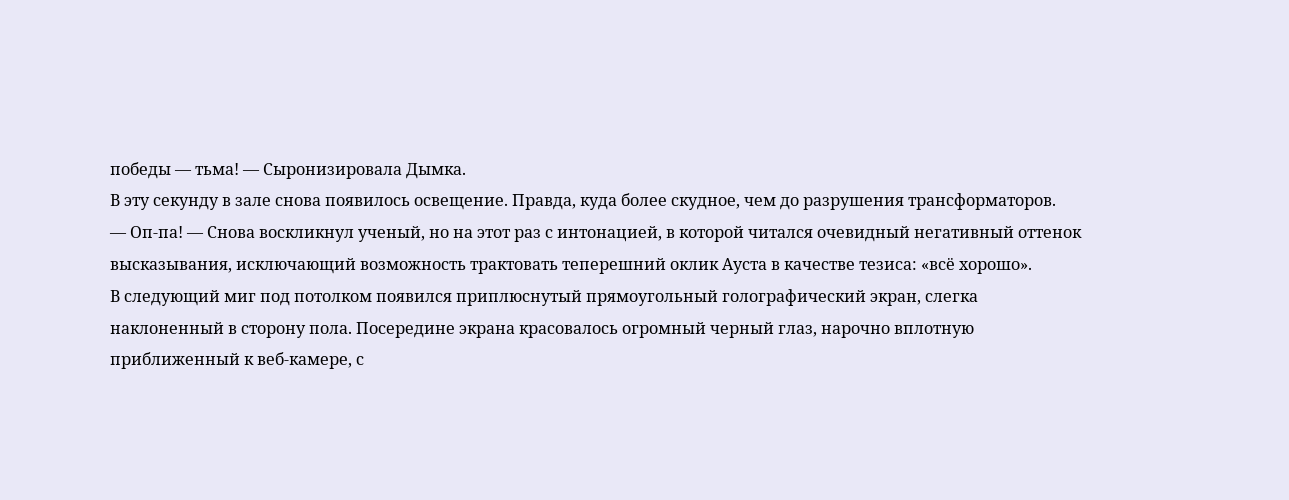победы — тьма! — Сыронизировала Дымка.
В эту секунду в зале снова появилось освещение. Правда, куда более скудное, чем до разрушения трансформаторов.
— Оп-па! — Снова воскликнул ученый, но на этот раз с интонацией, в которой читался очевидный негативный оттенок высказывания, исключающий возможность трактовать теперешний оклик Ауста в качестве тезиса: «всё хорошо».
В следующий миг под потолком появился приплюснутый прямоугольный голографический экран, слегка наклоненный в сторону пола. Посередине экрана красовалось огромный черный глаз, нарочно вплотную приближенный к веб-камере, с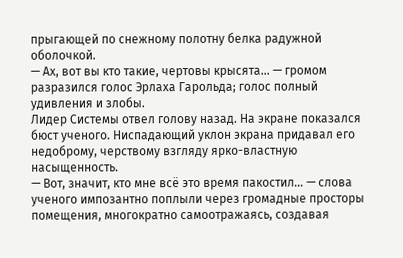прыгающей по снежному полотну белка радужной оболочкой.
— Ах, вот вы кто такие, чертовы крысята… — громом разразился голос Эрлаха Гарольда; голос полный удивления и злобы.
Лидер Системы отвел голову назад. На экране показался бюст ученого. Ниспадающий уклон экрана придавал его недоброму, черствому взгляду ярко-властную насыщенность.
— Вот, значит, кто мне всё это время пакостил… — слова ученого импозантно поплыли через громадные просторы помещения, многократно самоотражаясь, создавая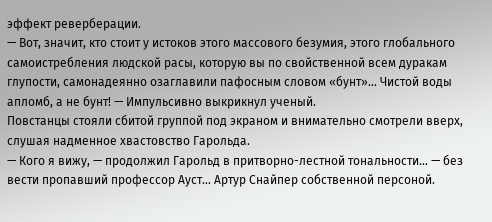эффект реверберации.
— Вот, значит, кто стоит у истоков этого массового безумия, этого глобального самоистребления людской расы, которую вы по свойственной всем дуракам глупости, самонадеянно озаглавили пафосным словом «бунт»… Чистой воды апломб, а не бунт! — Импульсивно выкрикнул ученый.
Повстанцы стояли сбитой группой под экраном и внимательно смотрели вверх, слушая надменное хвастовство Гарольда.
— Кого я вижу, — продолжил Гарольд в притворно-лестной тональности… — без вести пропавший профессор Ауст… Артур Снайпер собственной персоной.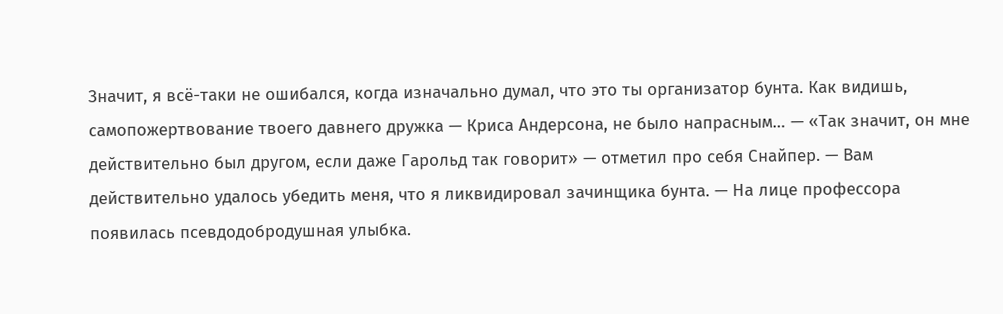Значит, я всё-таки не ошибался, когда изначально думал, что это ты организатор бунта. Как видишь, самопожертвование твоего давнего дружка — Криса Андерсона, не было напрасным… — «Так значит, он мне действительно был другом, если даже Гарольд так говорит» — отметил про себя Снайпер. — Вам действительно удалось убедить меня, что я ликвидировал зачинщика бунта. — На лице профессора появилась псевдодобродушная улыбка.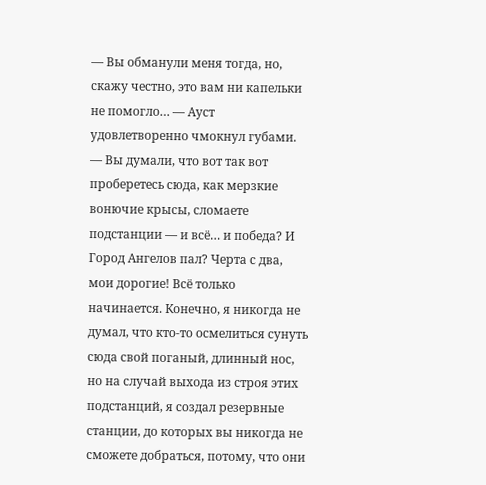— Вы обманули меня тогда, но, скажу честно, это вам ни капельки не помогло… — Ауст удовлетворенно чмокнул губами. — Вы думали, что вот так вот проберетесь сюда, как мерзкие вонючие крысы, сломаете подстанции — и всё… и победа? И Город Ангелов пал? Черта с два, мои дорогие! Всё только начинается. Конечно, я никогда не думал, что кто-то осмелиться сунуть сюда свой поганый, длинный нос, но на случай выхода из строя этих подстанций, я создал резервные станции, до которых вы никогда не сможете добраться, потому, что они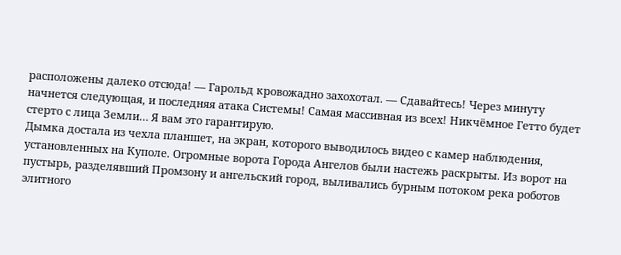расположены далеко отсюда! — Гарольд кровожадно захохотал. — Сдавайтесь! Через минуту начнется следующая, и последняя атака Системы! Самая массивная из всех! Никчёмное Гетто будет стерто с лица Земли… Я вам это гарантирую.
Дымка достала из чехла планшет, на экран, которого выводилось видео с камер наблюдения, установленных на Куполе. Огромные ворота Города Ангелов были настежь раскрыты. Из ворот на пустырь, разделявший Промзону и ангельский город, выливались бурным потоком река роботов элитного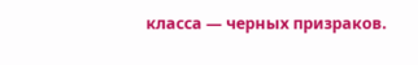класса — черных призраков.